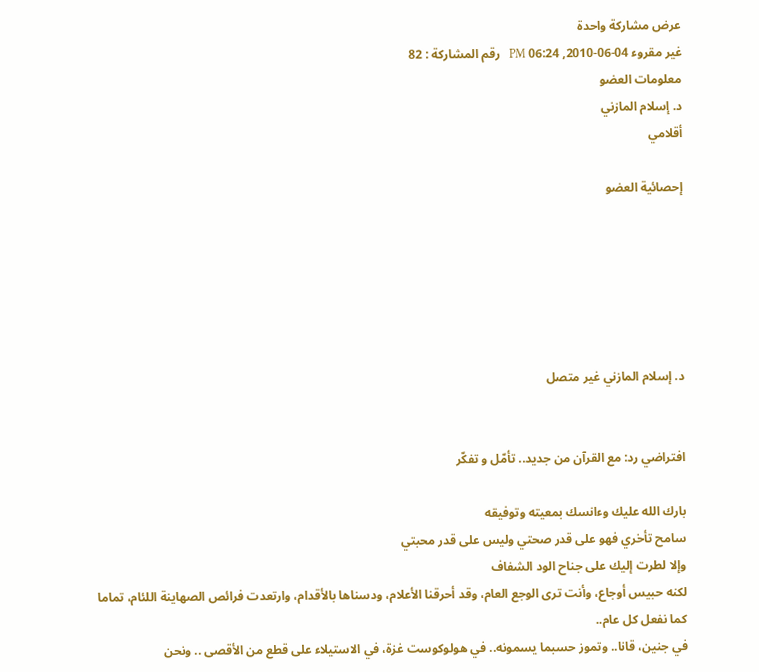عرض مشاركة واحدة
غير مقروء 04-06-2010, 06:24 PM   رقم المشاركة : 82
معلومات العضو
د. إسلام المازني
أقلامي

إحصائية العضو






د. إسلام المازني غير متصل


افتراضي رد: مع القرآن من جديد.. تأمّل و تفكّر

بارك الله عليك وءانسك بمعيته وتوفيقه
سامح تأخري فهو على قدر صحتي وليس على قدر محبتي
وإلا لطرت إليك على جناح الود الشفاف
لكنه حبيس أوجاع، وأنت ترى الوجع العام، وقد أحرقنا الأعلام، ودسناها بالأقدام، وارتعدت فرائص الصهاينة اللئام، تماما كما نفعل كل عام..
في جنين، قانا.. وتموز حسبما يسمونه.. في هولوكوست غزة، في الاستيلاء على قطع من الأقصى .. ونحن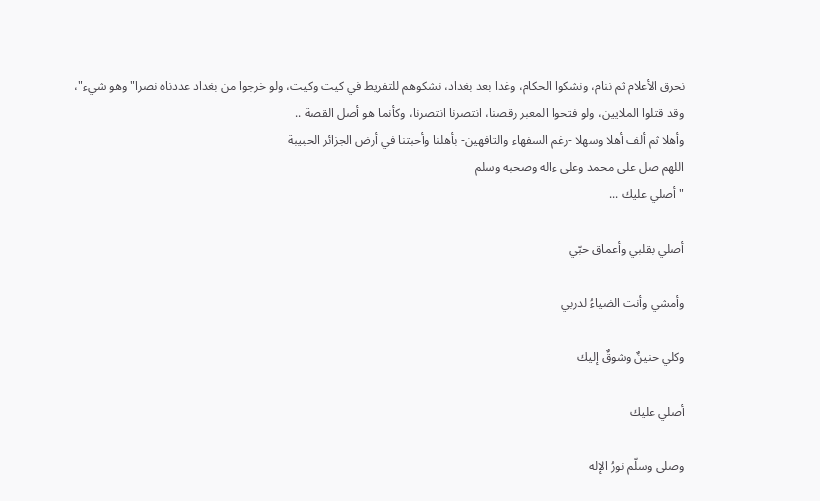نحرق الأعلام ثم ننام، ونشكوا الحكام، وغدا بعد بغداد، نشكوهم للتفريط في كيت وكيت، ولو خرجوا من بغداد عددناه نصرا" وهو شيء"، وقد قتلوا الملايين، ولو فتحوا المعبر رقصنا، انتصرنا انتصرنا، وكأنما هو أصل القصة ..
وأهلا ثم ألف أهلا وسهلا -رغم السفهاء والتافهين- بأهلنا وأحبتنا في أرض الجزائر الحبيبة
اللهم صل على محمد وعلى ءاله وصحبه وسلم
"أصلي عليك ...

أصلي بقلبي وأعماق حبّي

وأمشي وأنت الضياءُ لدربي

وكلي حنينٌ وشوقٌ إليك

أصلي عليك

وصلى وسلّم نورُ الإله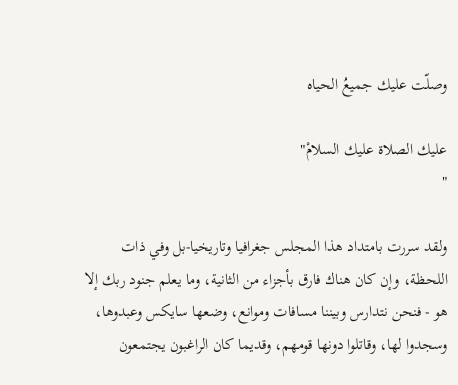وصلّت عليك جميعُ الحياه

عليك الصلاة عليك السلامْ"
"

ولقد سررت بامتداد هذا المجلس جغرافيا وتاريخيا-بل وفي ذات اللحظة، وإن كان هناك فارق بأجزاء من الثانية، وما يعلم جنود ربك إلا هو - فنحن نتدارس وبيننا مسافات وموانع، وضعها سايكس وعبدوها، وسجدوا لها، وقاتلوا دونها قومهم، وقديما كان الراغبون يجتمعون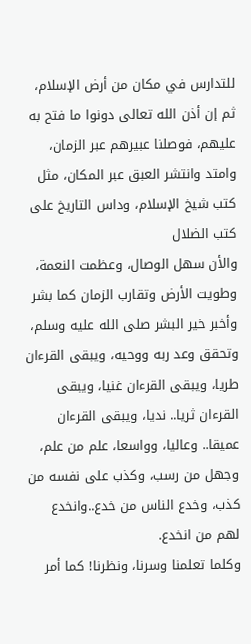للتدارس في مكان من أرض الإسلام، ثم إن أذن الله تعالى دونوا ما فتح به عليهم، فوصلنا عبيرهم عبر الزمان، وامتد وانتشر العبق عبر المكان، مثل كتب شيخ الإسلام، وداس التاريخ على كتب الضلال
والأن سهل الوصال، وعظمت النعمة، وطويت الأرض وتقارب الزمان كما بشر وأخبر خير البشر صلى الله عليه وسلم، وتحقق وعد ربه ووحيه، ويبقى القرءان طريا، ويبقى القرءان غنيا، ويبقى القرءان ثريا.. نديا، ويبقى القرءان عميقا.. وعاليا، وواسعا، علم من علم، وجهل من رسب، وكذب على نفسه من كذب، وخدع الناس من خدع..وانخدع لهم من انخدع.
وكلما تعلمنا وسرنا، ونظرنا! كما أمر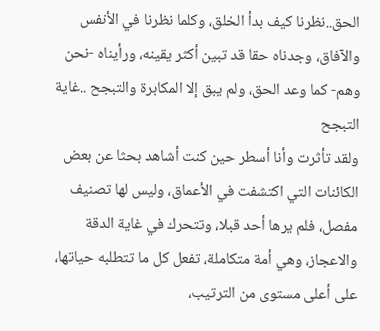الحق..نظرنا كيف بدأ الخلق، وكلما نظرنا في الأنفس والآفاق، وجدناه حقا قد تبين أكثر يقينه، ورأيناه -نحن وهم- كما وعد الحق، ولم يبق إلا المكابرة والتبجح ..غاية التبجح
ولقد تأثرت وأنا أسطر حين كنت أشاهد بحثا عن بعض الكائنات التي اكتشفت في الأعماق، وليس لها تصنيف مفصل، فلم يرها أحد قبلا، وتتحرك في غاية الدقة والاعجاز، وهي أمة متكاملة، تفعل كل ما تتطلبه حياتها، على أعلى مستوى من الترتيب،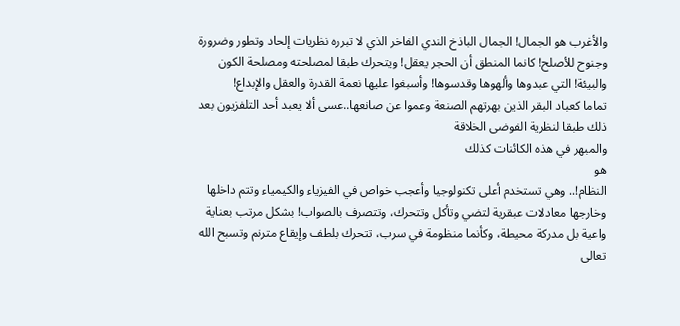والأغرب هو الجمال! الجمال الباذخ الندي الفاخر الذي لا تبرره نظريات إلحاد وتطور وضرورة وجنوح للأصلح! كانما المنطق أن الحجر يعقل! ويتحرك طبقا لمصلحته ومصلحة الكون والبيئة! التي عبدوها وألهوها وقدسوها! وأسبغوا عليها نعمة القدرة والعقل والإبداع!
تماما كعباد البقر الذين بهرتهم الصنعة وعموا عن صانعها..عسى ألا يعبد أحد التلفزيون بعد ذلك طبقا لنظرية الفوضى الخلاقة
والمبهر في هذه الكائنات كذلك
هو
النظام!.. وهي تستخدم أعلى تكنولوجيا وأعجب خواص في الفيزياء والكيمياء وتتم داخلها وخارجها معادلات عبقرية لتضي وتأكل وتتحرك، وتتصرف بالصواب! بشكل مرتب بعناية واعية بل مدركة محيطة، وكأنما منظومة في سرب، تتحرك بلطف وإيقاع مترنم وتسبح الله تعالى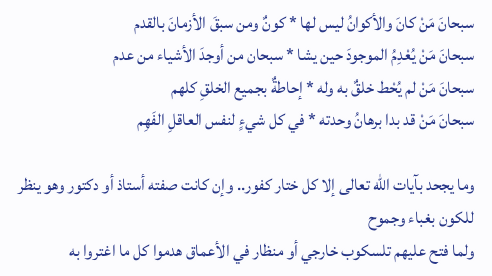سبحانَ مَنْ كانَ والأكوانُ ليس لها * كونٌ ومن سبقَ الأزمانَ بالقدم
سبحانَ مَنْ يُعْدِمُ الموجودَ حين يشا * سبحان من أوجدَ الأشياء من عدم
سبحانَ مَنْ لم يُحْط خلقٌ به وله * إحاطةٌ بجميع الخلقِ كلهم
سبحانَ مَنْ قد بدا برهانُ وحدته * في كل شيءٍ لنفس العاقلِ الفَهِم

وما يجحد بآيات الله تعالى إلا كل ختار كفور.. وإن كانت صفته أستاذ أو دكتور وهو ينظر للكون بغباء وجموح
ولما فتح عليهم تلسكوب خارجي أو منظار في الأعماق هدموا كل ما اغتروا به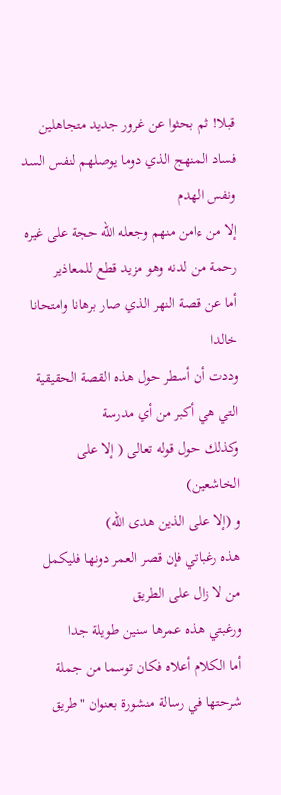قبلا! ثم بحثوا عن غرور جديد متجاهلين
فساد المنهج الذي دوما يوصلهم لنفس السد ونفس الهدم
إلا من ءامن منهم وجعله الله حجة على غيره رحمة من لدنه وهو مزيد قطع للمعاذير
أما عن قصة النهر الذي صار برهانا وامتحانا خالدا
وددت أن أسطر حول هذه القصة الحقيقية التي هي أكبر من أي مدرسة
وكذلك حول قوله تعالى ( إلا على الخاشعين)
و (إلا على الذين هدى الله)
هذه رغباتي فإن قصر العمر دونها فليكمل من لا زال على الطريق
ورغبتي هذه عمرها سنين طويلة جدا
أما الكلام أعلاه فكان توسما من جملة شرحتها في رسالة منشورة بعنوان "طريق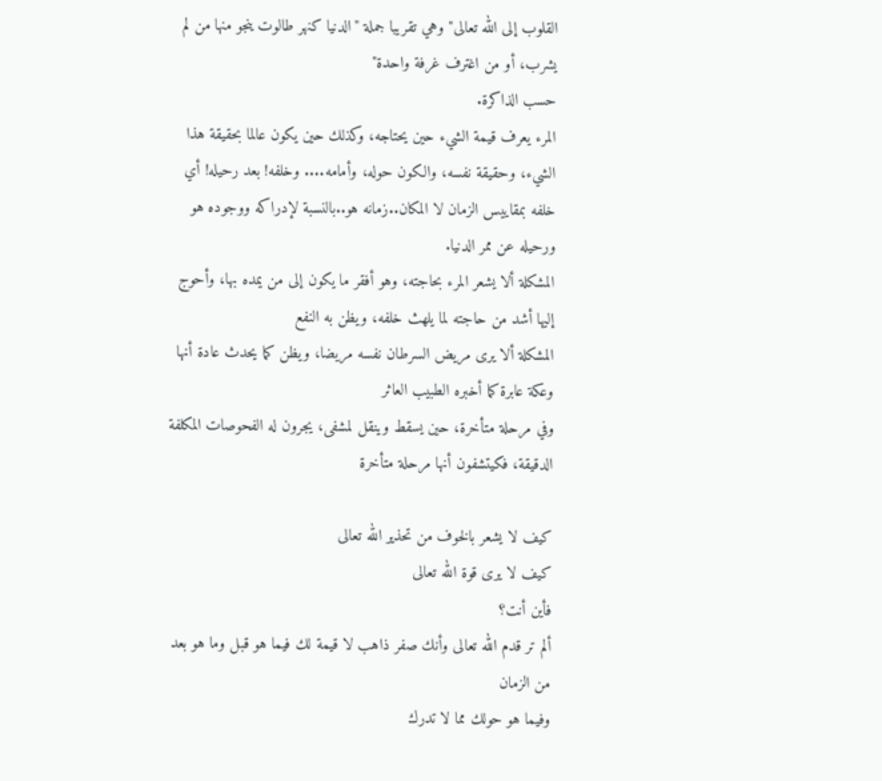القلوب إلى الله تعالى" وهي تقريبا جملة "الدنيا كنهر طالوت ينجو منها من لم يشرب، أو من اغترف غرفة واحدة"
حسب الذاكرة.
المرء يعرف قيمة الشيء حين يحتاجه، وكذلك حين يكون عالما بحقيقة هذا الشيء، وحقيقة نفسه، والكون حوله، وأمامه.... وخلفه! بعد رحيله! أي خلفه بمقاييس الزمان لا المكان..زمانه هو..بالنسبة لإدراكه ووجوده هو ورحيله عن ممر الدنيا.
المشكلة ألا يشعر المرء بحاجته، وهو أفقر ما يكون إلى من يمده بها، وأحوج إليها أشد من حاجته لما يلهث خلفه، ويظن به النفع
المشكلة ألا يرى مريض السرطان نفسه مريضا، ويظن كما يحدث عادة أنها وعكة عابرة كما أخبره الطبيب العاثر
وفي مرحلة متأخرة، حين يسقط وينقل لمشفى، يجرون له الفحوصات المكلفة الدقيقة، فكيتشفون أنها مرحلة متأخرة

كيف لا يشعر بالخوف من تحذير الله تعالى
كيف لا يرى قوة الله تعالى
فأين أنت؟
ألم تر قدم الله تعالى وأنك صفر ذاهب لا قيمة لك فيما هو قبل وما هو بعد من الزمان
وفيما هو حولك مما لا تدرك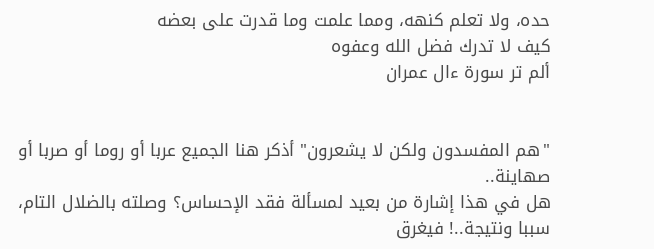حده، ولا تعلم كنهه، ومما علمت وما قدرت على بعضه
كيف لا تدرك فضل الله وعفوه
ألم تر سورة ءال عمران


"هم المفسدون ولكن لا يشعرون" أذكر هنا الجميع عربا أو روما أو صربا أو صهاينة..
هل في هذا إشارة من بعيد لمسألة فقد الإحساس؟ وصلته بالضلال التام، سببا ونتيجة..! فيغرق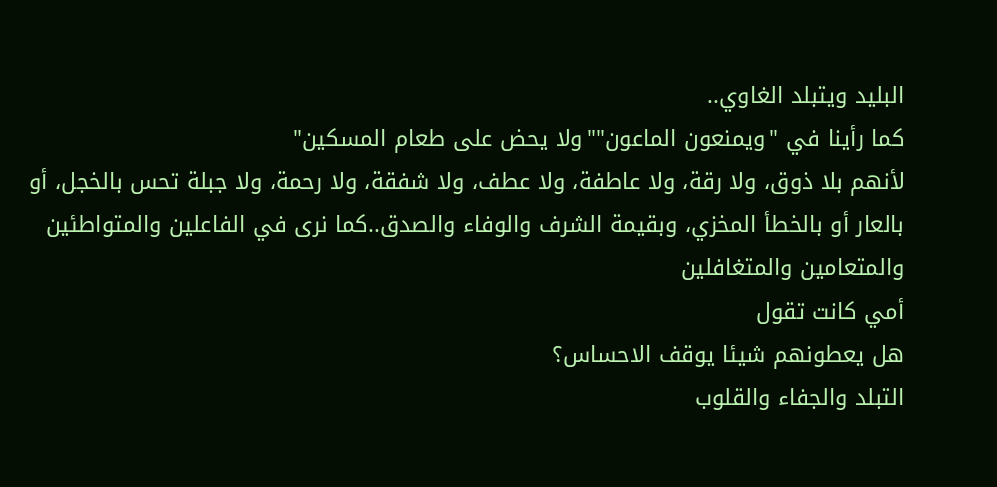البليد ويتبلد الغاوي..
كما رأينا في "ويمنعون الماعون""ولا يحض على طعام المسكين"
لأنهم بلا ذوق، ولا رقة، ولا عاطفة، ولا عطف، ولا شفقة، ولا رحمة، ولا جبلة تحس بالخجل، أو بالعار أو بالخطأ المخزي، وبقيمة الشرف والوفاء والصدق..كما نرى في الفاعلين والمتواطئين والمتعامين والمتغافلين
أمي كانت تقول
هل يعطونهم شيئا يوقف الاحساس؟
التبلد والجفاء والقلوب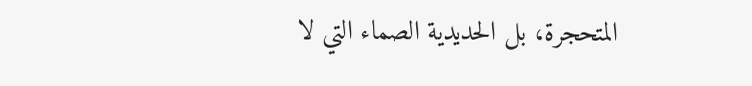المتحجرة، بل الحديدية الصماء التي لا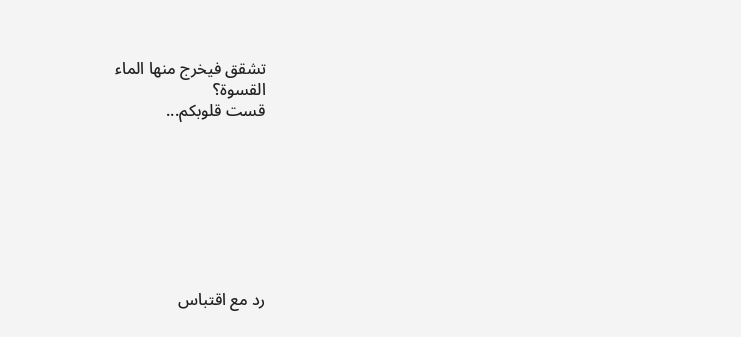تشقق فيخرج منها الماء
القسوة؟
قست قلوبكم...








رد مع اقتباس